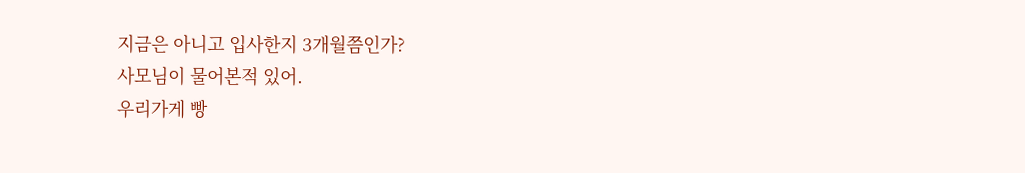지금은 아니고 입사한지 3개월쯤인가?
사모님이 물어본적 있어.
우리가게 빵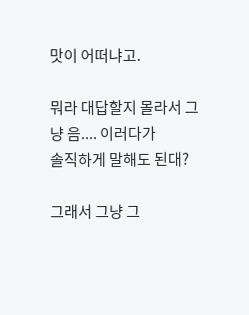맛이 어떠냐고.

뭐라 대답할지 몰라서 그냥 음.... 이러다가
솔직하게 말해도 된대?

그래서 그냥 그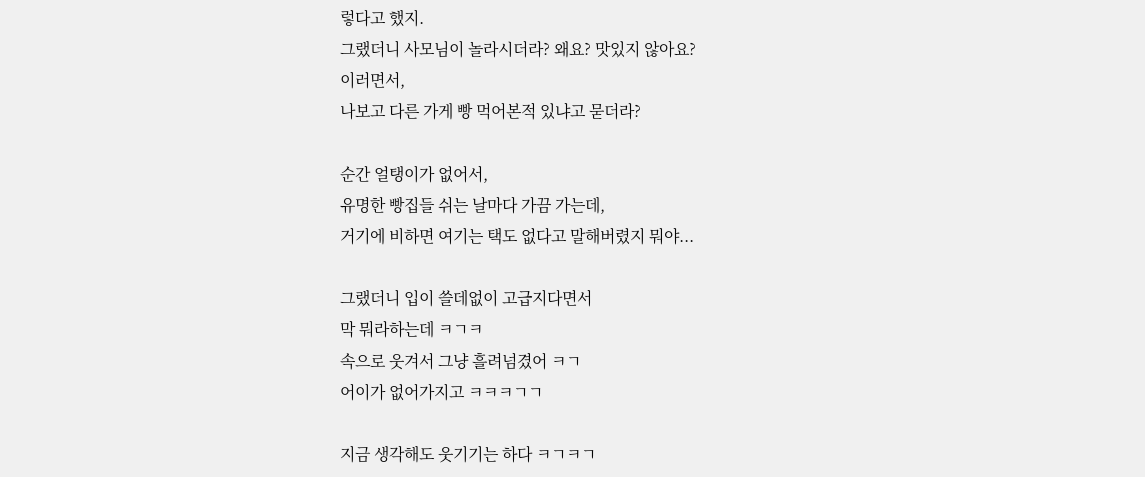렇다고 했지.
그랬더니 사모님이 놀라시더라? 왜요? 맛있지 않아요?
이러면서,
나보고 다른 가게 빵 먹어본적 있냐고 묻더라?

순간 얼탱이가 없어서,
유명한 빵집들 쉬는 날마다 가끔 가는데,
거기에 비하면 여기는 택도 없다고 말해버렸지 뭐야...

그랬더니 입이 쓸데없이 고급지다면서
막 뭐라하는데 ㅋㄱㅋ
속으로 웃겨서 그냥 흘려넘겼어 ㅋㄱ
어이가 없어가지고 ㅋㅋㅋㄱㄱ

지금 생각해도 웃기기는 하다 ㅋㄱㅋㄱ